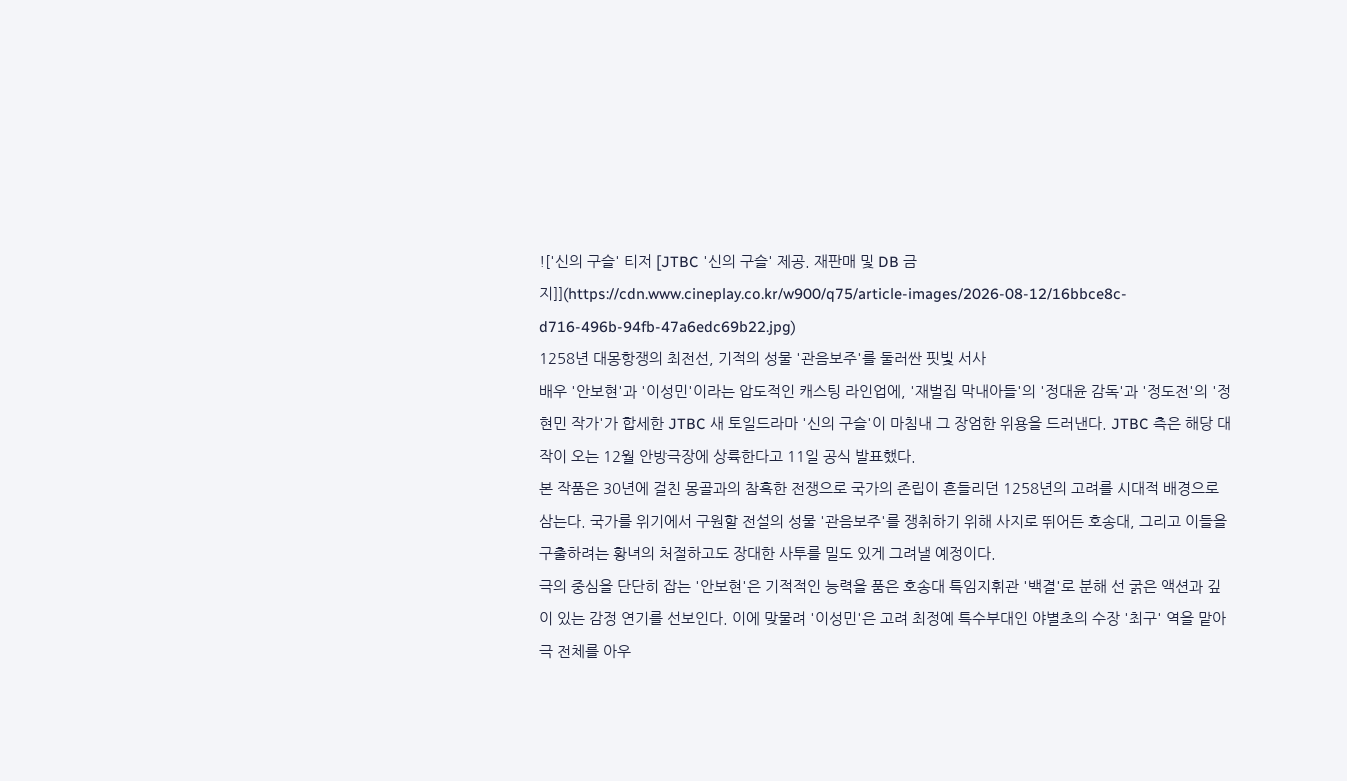!['신의 구슬' 티저 [JTBC '신의 구슬' 제공. 재판매 및 DB 금지]](https://cdn.www.cineplay.co.kr/w900/q75/article-images/2026-08-12/16bbce8c-d716-496b-94fb-47a6edc69b22.jpg)
1258년 대몽항쟁의 최전선, 기적의 성물 '관음보주'를 둘러싼 핏빛 서사
배우 '안보현'과 '이성민'이라는 압도적인 캐스팅 라인업에, '재벌집 막내아들'의 '정대윤 감독'과 '정도전'의 '정현민 작가'가 합세한 JTBC 새 토일드라마 '신의 구슬'이 마침내 그 장엄한 위용을 드러낸다. JTBC 측은 해당 대작이 오는 12월 안방극장에 상륙한다고 11일 공식 발표했다.
본 작품은 30년에 걸친 몽골과의 참혹한 전쟁으로 국가의 존립이 흔들리던 1258년의 고려를 시대적 배경으로 삼는다. 국가를 위기에서 구원할 전설의 성물 '관음보주'를 쟁취하기 위해 사지로 뛰어든 호송대, 그리고 이들을 구출하려는 황녀의 처절하고도 장대한 사투를 밀도 있게 그려낼 예정이다.
극의 중심을 단단히 잡는 '안보현'은 기적적인 능력을 품은 호송대 특임지휘관 '백결'로 분해 선 굵은 액션과 깊이 있는 감정 연기를 선보인다. 이에 맞물려 '이성민'은 고려 최정예 특수부대인 야별초의 수장 '최구' 역을 맡아 극 전체를 아우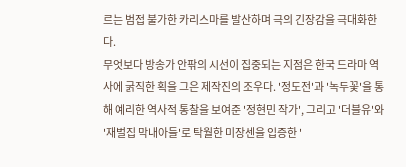르는 범접 불가한 카리스마를 발산하며 극의 긴장감을 극대화한다.
무엇보다 방송가 안팎의 시선이 집중되는 지점은 한국 드라마 역사에 굵직한 획을 그은 제작진의 조우다. '정도전'과 '녹두꽃'을 통해 예리한 역사적 통찰을 보여준 '정현민 작가', 그리고 '더블유'와 '재벌집 막내아들'로 탁월한 미장센을 입증한 '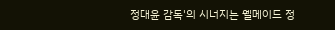정대윤 감독'의 시너지는 웰메이드 정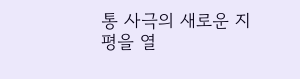통 사극의 새로운 지평을 열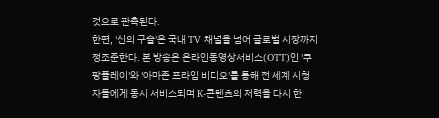것으로 관측된다.
한편, '신의 구슬'은 국내 TV 채널을 넘어 글로벌 시장까지 정조준한다. 본 방송은 온라인동영상서비스(OTT)인 '쿠팡플레이'와 '아마존 프라임 비디오'를 통해 전 세계 시청자들에게 동시 서비스되며 K-콘텐츠의 저력을 다시 한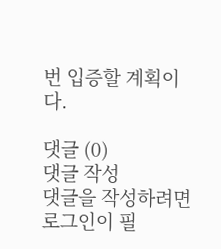번 입증할 계획이다.

댓글 (0)
댓글 작성
댓글을 작성하려면 로그인이 필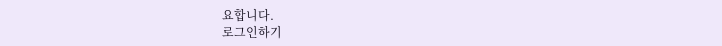요합니다.
로그인하기